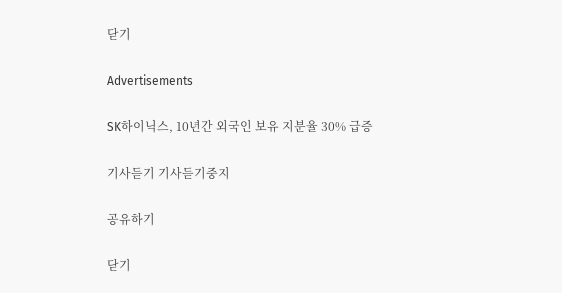닫기

Advertisements

SK하이닉스, 10년간 외국인 보유 지분율 30% 급증

기사듣기 기사듣기중지

공유하기

닫기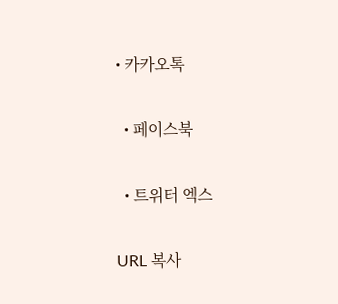• 카카오톡

  • 페이스북

  • 트위터 엑스

URL 복사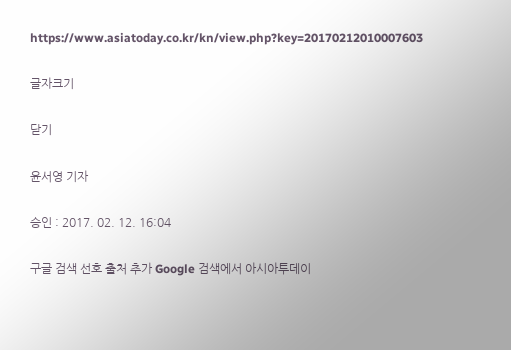https://www.asiatoday.co.kr/kn/view.php?key=20170212010007603

글자크기

닫기

윤서영 기자

승인 : 2017. 02. 12. 16:04

구글 검색 선호 출처 추가 Google 검색에서 아시아투데이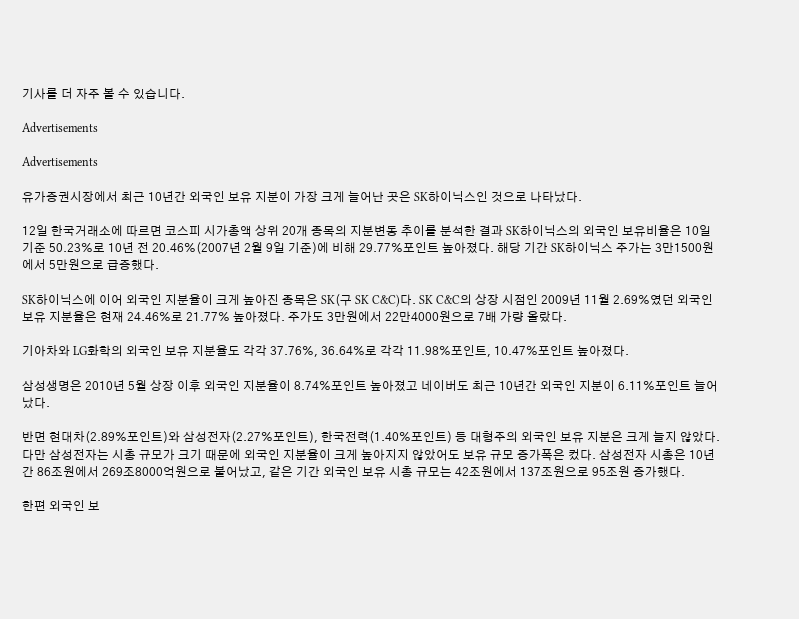기사를 더 자주 볼 수 있습니다.

Advertisements

Advertisements

유가증권시장에서 최근 10년간 외국인 보유 지분이 가장 크게 늘어난 곳은 SK하이닉스인 것으로 나타났다.

12일 한국거래소에 따르면 코스피 시가총액 상위 20개 종목의 지분변동 추이를 분석한 결과 SK하이닉스의 외국인 보유비율은 10일 기준 50.23%로 10년 전 20.46%(2007년 2월 9일 기준)에 비해 29.77%포인트 높아졌다. 해당 기간 SK하이닉스 주가는 3만1500원에서 5만원으로 급증했다.

SK하이닉스에 이어 외국인 지분율이 크게 높아진 종목은 SK(구 SK C&C)다. SK C&C의 상장 시점인 2009년 11월 2.69%였던 외국인 보유 지분율은 현재 24.46%로 21.77% 높아졌다. 주가도 3만원에서 22만4000원으로 7배 가량 올랐다.

기아차와 LG화학의 외국인 보유 지분율도 각각 37.76%, 36.64%로 각각 11.98%포인트, 10.47%포인트 높아졌다.

삼성생명은 2010년 5월 상장 이후 외국인 지분율이 8.74%포인트 높아졌고 네이버도 최근 10년간 외국인 지분이 6.11%포인트 늘어났다.

반면 현대차(2.89%포인트)와 삼성전자(2.27%포인트), 한국전력(1.40%포인트) 등 대형주의 외국인 보유 지분은 크게 늘지 않았다. 다만 삼성전자는 시총 규모가 크기 때문에 외국인 지분율이 크게 높아지지 않았어도 보유 규모 증가폭은 컸다. 삼성전자 시총은 10년간 86조원에서 269조8000억원으로 불어났고, 같은 기간 외국인 보유 시총 규모는 42조원에서 137조원으로 95조원 증가했다.

한편 외국인 보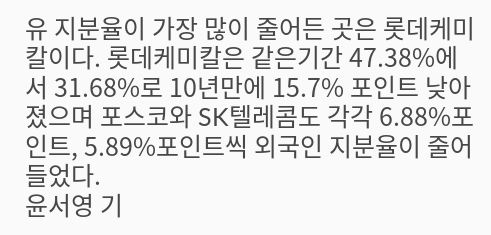유 지분율이 가장 많이 줄어든 곳은 롯데케미칼이다. 롯데케미칼은 같은기간 47.38%에서 31.68%로 10년만에 15.7% 포인트 낮아졌으며 포스코와 SK텔레콤도 각각 6.88%포인트, 5.89%포인트씩 외국인 지분율이 줄어들었다.
윤서영 기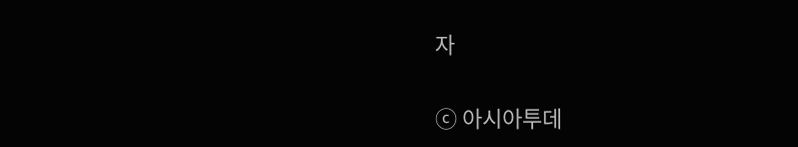자

ⓒ 아시아투데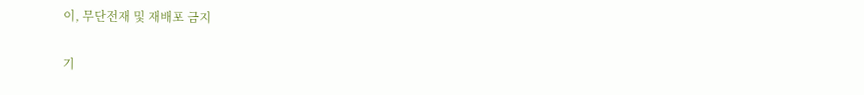이, 무단전재 및 재배포 금지

기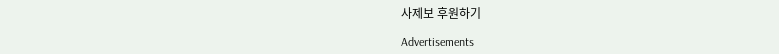사제보 후원하기

Advertisements